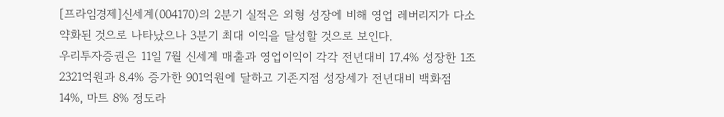[프라임경제]신세계(004170)의 2분기 실적은 외형 성장에 비해 영업 레버리지가 다소 약화된 것으로 나타났으나 3분기 최대 이익을 달성할 것으로 보인다.
우리투자증권은 11일 7월 신세계 매출과 영업이익이 각각 전년대비 17.4% 성장한 1조2321억원과 8.4% 증가한 901억원에 달하고 기존지점 성장세가 전년대비 백화점 14%, 마트 8% 정도라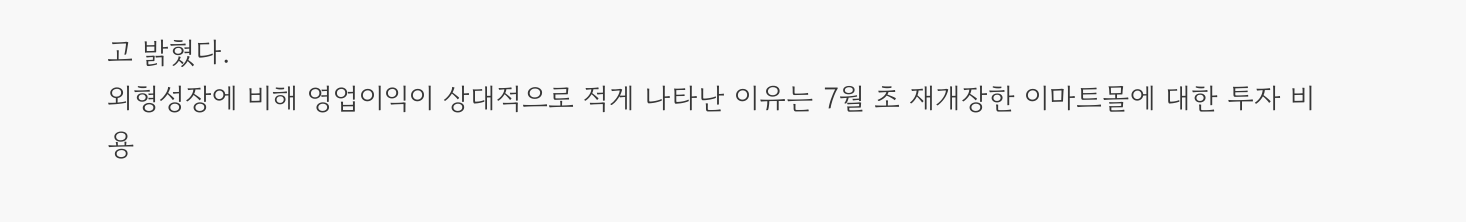고 밝혔다.
외형성장에 비해 영업이익이 상대적으로 적게 나타난 이유는 7월 초 재개장한 이마트몰에 대한 투자 비용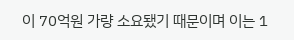이 70억원 가량 소요됐기 때문이며 이는 1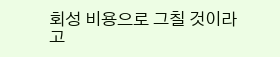회성 비용으로 그칠 것이라고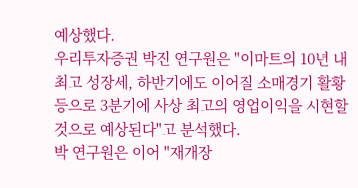예상했다.
우리투자증권 박진 연구원은 "이마트의 10년 내 최고 성장세, 하반기에도 이어질 소매경기 활황 등으로 3분기에 사상 최고의 영업이익을 시현할 것으로 예상된다"고 분석했다.
박 연구원은 이어 "재개장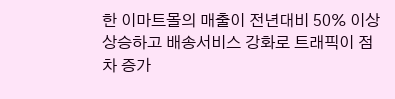한 이마트몰의 매출이 전년대비 50% 이상 상승하고 배송서비스 강화로 트래픽이 점차 증가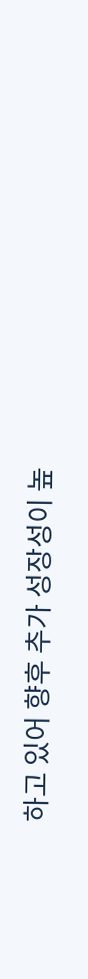하고 있어 향후 추가 성장성이 높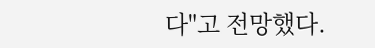다"고 전망했다.